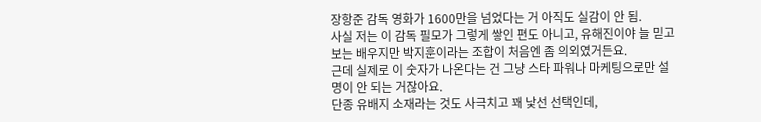장항준 감독 영화가 1600만을 넘었다는 거 아직도 실감이 안 됨.
사실 저는 이 감독 필모가 그렇게 쌓인 편도 아니고, 유해진이야 늘 믿고 보는 배우지만 박지훈이라는 조합이 처음엔 좀 의외였거든요.
근데 실제로 이 숫자가 나온다는 건 그냥 스타 파워나 마케팅으로만 설명이 안 되는 거잖아요.
단종 유배지 소재라는 것도 사극치고 꽤 낯선 선택인데,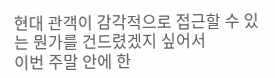현대 관객이 감각적으로 접근할 수 있는 뭔가를 건드렸겠지 싶어서
이번 주말 안에 한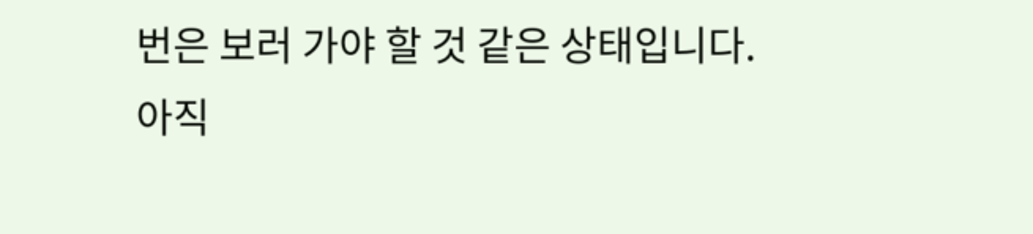번은 보러 가야 할 것 같은 상태입니다.
아직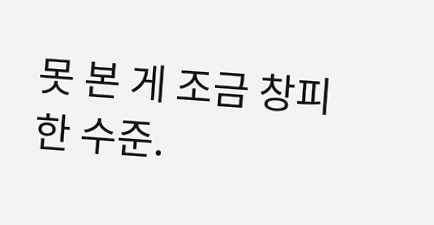못 본 게 조금 창피한 수준.